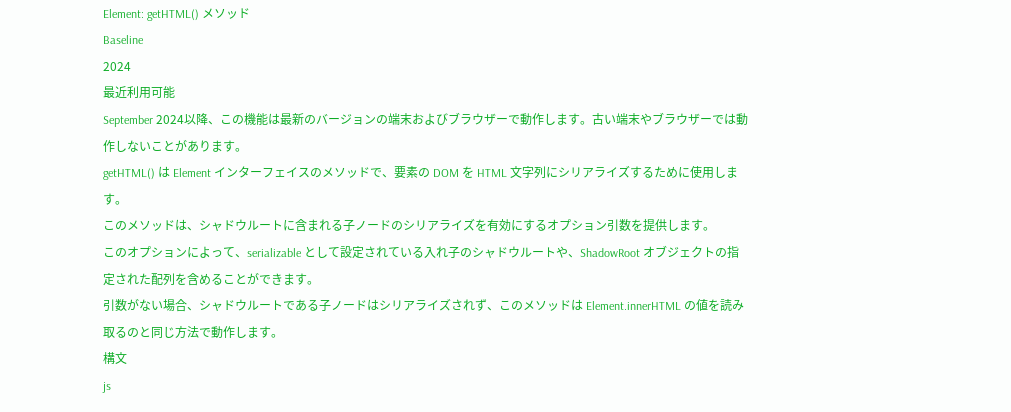Element: getHTML() メソッド
Baseline
2024
最近利用可能
September 2024以降、この機能は最新のバージョンの端末およびブラウザーで動作します。古い端末やブラウザーでは動作しないことがあります。
getHTML() は Element インターフェイスのメソッドで、要素の DOM を HTML 文字列にシリアライズするために使用します。
このメソッドは、シャドウルートに含まれる子ノードのシリアライズを有効にするオプション引数を提供します。
このオプションによって、serializable として設定されている入れ子のシャドウルートや、ShadowRoot オブジェクトの指定された配列を含めることができます。
引数がない場合、シャドウルートである子ノードはシリアライズされず、このメソッドは Element.innerHTML の値を読み取るのと同じ方法で動作します。
構文
js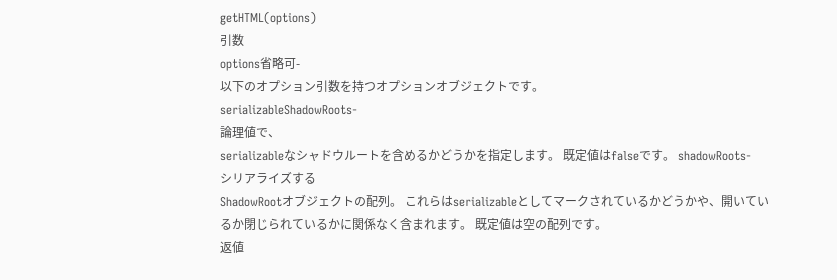getHTML(options)
引数
options省略可-
以下のオプション引数を持つオプションオブジェクトです。
serializableShadowRoots-
論理値で、
serializableなシャドウルートを含めるかどうかを指定します。 既定値はfalseです。 shadowRoots-
シリアライズする
ShadowRootオブジェクトの配列。 これらはserializableとしてマークされているかどうかや、開いているか閉じられているかに関係なく含まれます。 既定値は空の配列です。
返値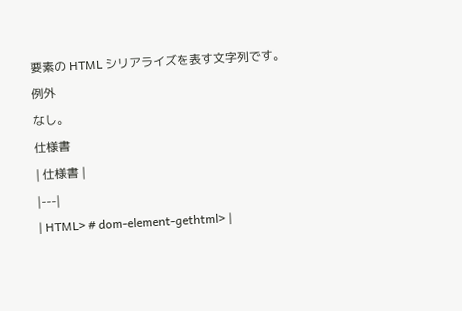要素の HTML シリアライズを表す文字列です。
例外
なし。
仕様書
| 仕様書 |
|---|
| HTML> # dom-element-gethtml> |